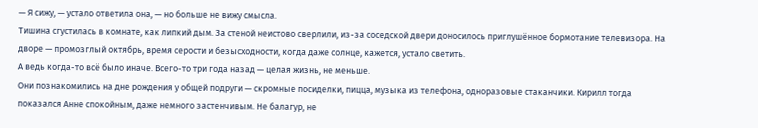— Я сижу, — устало ответила она, — но больше не вижу смысла.
Тишина сгустилась в комнате, как липкий дым. За стеной неистово сверлили, из-за соседской двери доносилось приглушённое бормотание телевизора. На дворе — промозглый октябрь, время серости и безысходности, когда даже солнце, кажется, устало светить.
А ведь когда-то всё было иначе. Всего-то три года назад — целая жизнь, не меньше.
Они познакомились на дне рождения у общей подруги — скромные посиделки, пицца, музыка из телефона, одноразовые стаканчики. Кирилл тогда показался Анне спокойным, даже немного застенчивым. Не балагур, не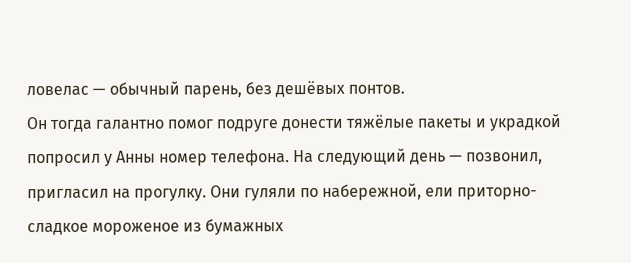ловелас — обычный парень, без дешёвых понтов.
Он тогда галантно помог подруге донести тяжёлые пакеты и украдкой попросил у Анны номер телефона. На следующий день — позвонил, пригласил на прогулку. Они гуляли по набережной, ели приторно-сладкое мороженое из бумажных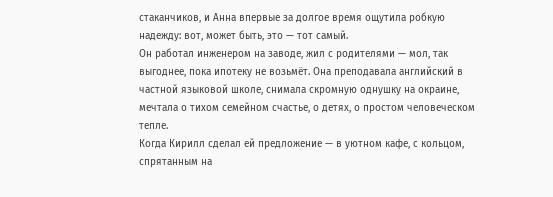стаканчиков, и Анна впервые за долгое время ощутила робкую надежду: вот, может быть, это — тот самый.
Он работал инженером на заводе, жил с родителями — мол, так выгоднее, пока ипотеку не возьмёт. Она преподавала английский в частной языковой школе, снимала скромную однушку на окраине, мечтала о тихом семейном счастье, о детях, о простом человеческом тепле.
Когда Кирилл сделал ей предложение — в уютном кафе, с кольцом, спрятанным на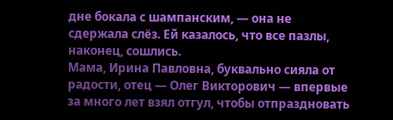дне бокала с шампанским, — она не сдержала слёз. Ей казалось, что все пазлы, наконец, сошлись.
Мама, Ирина Павловна, буквально сияла от радости, отец — Олег Викторович — впервые за много лет взял отгул, чтобы отпраздновать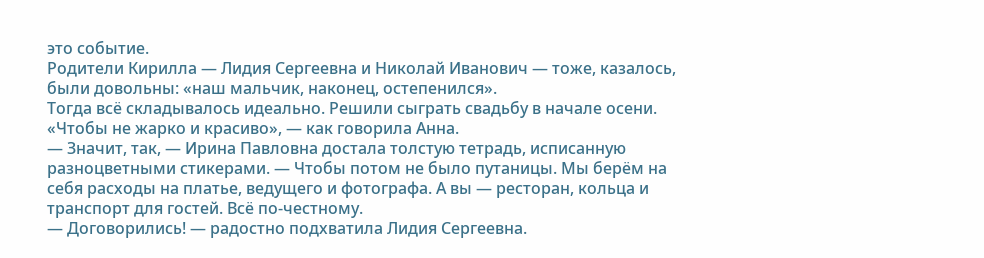это событие.
Родители Кирилла — Лидия Сергеевна и Николай Иванович — тоже, казалось, были довольны: «наш мальчик, наконец, остепенился».
Тогда всё складывалось идеально. Решили сыграть свадьбу в начале осени. «Чтобы не жарко и красиво», — как говорила Анна.
— Значит, так, — Ирина Павловна достала толстую тетрадь, исписанную разноцветными стикерами. — Чтобы потом не было путаницы. Мы берём на себя расходы на платье, ведущего и фотографа. А вы — ресторан, кольца и транспорт для гостей. Всё по-честному.
— Договорились! — радостно подхватила Лидия Сергеевна.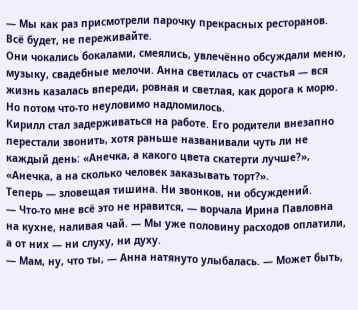— Мы как раз присмотрели парочку прекрасных ресторанов. Всё будет, не переживайте.
Они чокались бокалами, смеялись, увлечённо обсуждали меню, музыку, свадебные мелочи. Анна светилась от счастья — вся жизнь казалась впереди, ровная и светлая, как дорога к морю.
Но потом что-то неуловимо надломилось.
Кирилл стал задерживаться на работе. Его родители внезапно перестали звонить, хотя раньше названивали чуть ли не каждый день: «Анечка, а какого цвета скатерти лучше?», «Анечка, а на сколько человек заказывать торт?».
Теперь — зловещая тишина. Ни звонков, ни обсуждений.
— Что-то мне всё это не нравится, — ворчала Ирина Павловна на кухне, наливая чай. — Мы уже половину расходов оплатили, а от них — ни слуху, ни духу.
— Мам, ну, что ты, — Анна натянуто улыбалась. — Может быть,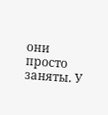они просто заняты. У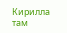Кирилла там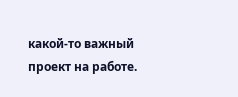какой-то важный проект на работе.